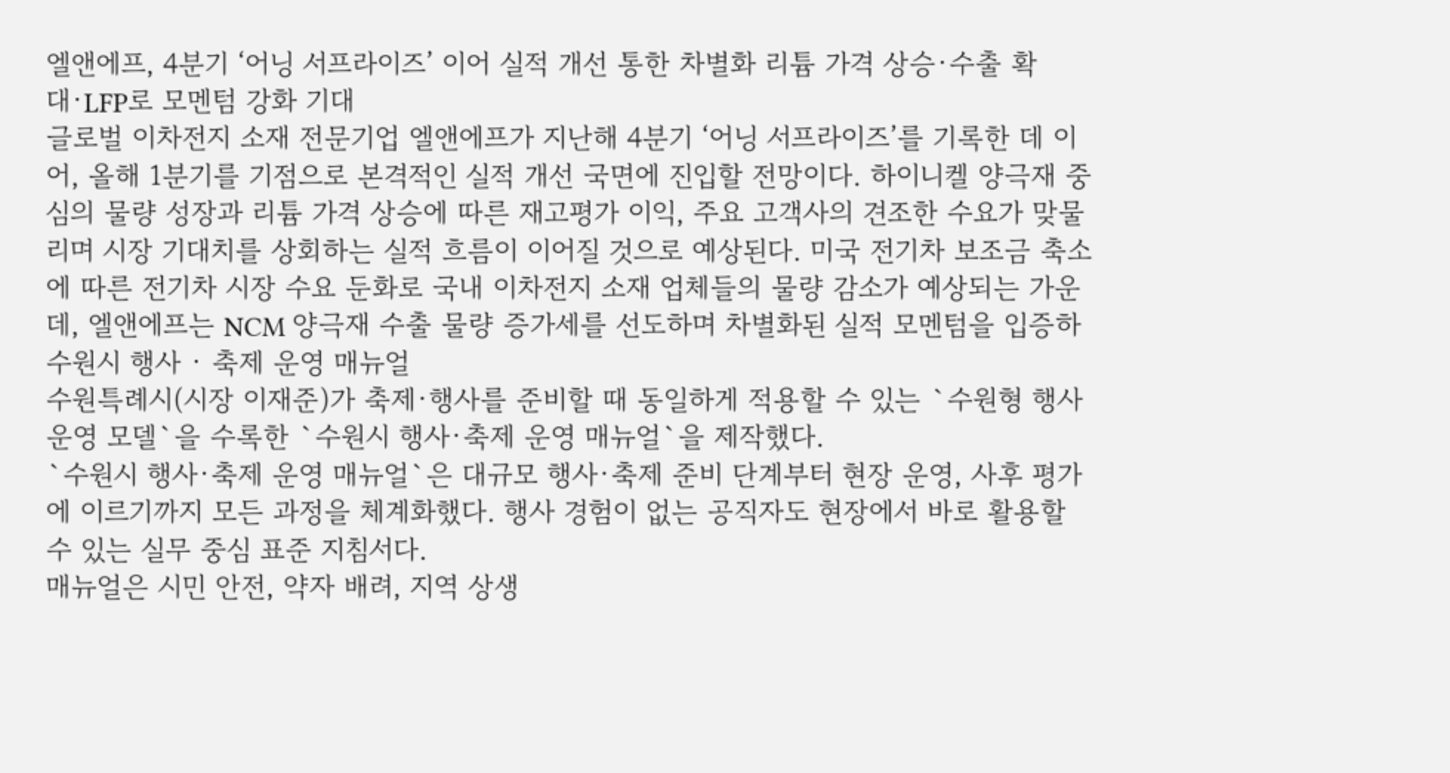엘앤에프, 4분기 ‘어닝 서프라이즈’ 이어 실적 개선 통한 차별화 리튬 가격 상승·수출 확대·LFP로 모멘텀 강화 기대
글로벌 이차전지 소재 전문기업 엘앤에프가 지난해 4분기 ‘어닝 서프라이즈’를 기록한 데 이어, 올해 1분기를 기점으로 본격적인 실적 개선 국면에 진입할 전망이다. 하이니켈 양극재 중심의 물량 성장과 리튬 가격 상승에 따른 재고평가 이익, 주요 고객사의 견조한 수요가 맞물리며 시장 기대치를 상회하는 실적 흐름이 이어질 것으로 예상된다. 미국 전기차 보조금 축소에 따른 전기차 시장 수요 둔화로 국내 이차전지 소재 업체들의 물량 감소가 예상되는 가운데, 엘앤에프는 NCM 양극재 수출 물량 증가세를 선도하며 차별화된 실적 모멘텀을 입증하
수원시 행사 · 축제 운영 매뉴얼
수원특례시(시장 이재준)가 축제·행사를 준비할 때 동일하게 적용할 수 있는 `수원형 행사 운영 모델`을 수록한 `수원시 행사·축제 운영 매뉴얼`을 제작했다.
`수원시 행사·축제 운영 매뉴얼`은 대규모 행사·축제 준비 단계부터 현장 운영, 사후 평가에 이르기까지 모든 과정을 체계화했다. 행사 경험이 없는 공직자도 현장에서 바로 활용할 수 있는 실무 중심 표준 지침서다.
매뉴얼은 시민 안전, 약자 배려, 지역 상생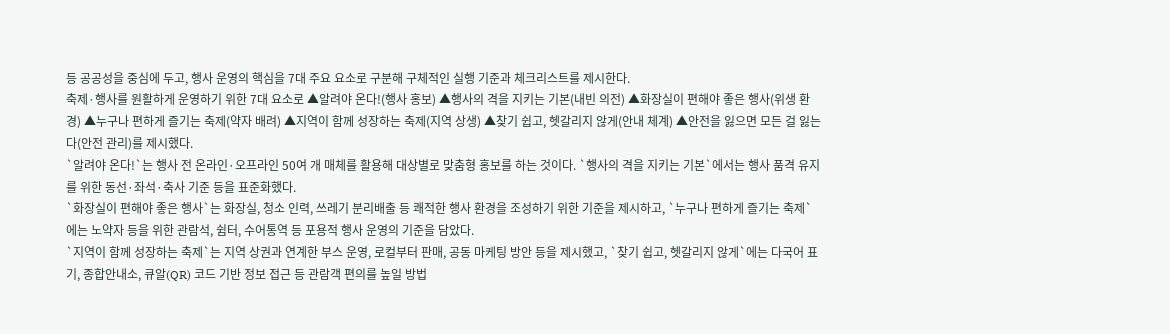등 공공성을 중심에 두고, 행사 운영의 핵심을 7대 주요 요소로 구분해 구체적인 실행 기준과 체크리스트를 제시한다.
축제·행사를 원활하게 운영하기 위한 7대 요소로 ▲알려야 온다!(행사 홍보) ▲행사의 격을 지키는 기본(내빈 의전) ▲화장실이 편해야 좋은 행사(위생 환경) ▲누구나 편하게 즐기는 축제(약자 배려) ▲지역이 함께 성장하는 축제(지역 상생) ▲찾기 쉽고, 헷갈리지 않게(안내 체계) ▲안전을 잃으면 모든 걸 잃는다(안전 관리)를 제시했다.
`알려야 온다!`는 행사 전 온라인·오프라인 50여 개 매체를 활용해 대상별로 맞춤형 홍보를 하는 것이다. `행사의 격을 지키는 기본`에서는 행사 품격 유지를 위한 동선·좌석·축사 기준 등을 표준화했다.
`화장실이 편해야 좋은 행사`는 화장실, 청소 인력, 쓰레기 분리배출 등 쾌적한 행사 환경을 조성하기 위한 기준을 제시하고, `누구나 편하게 즐기는 축제`에는 노약자 등을 위한 관람석, 쉼터, 수어통역 등 포용적 행사 운영의 기준을 담았다.
`지역이 함께 성장하는 축제`는 지역 상권과 연계한 부스 운영, 로컬부터 판매, 공동 마케팅 방안 등을 제시했고, `찾기 쉽고, 헷갈리지 않게`에는 다국어 표기, 종합안내소, 큐알(QR) 코드 기반 정보 접근 등 관람객 편의를 높일 방법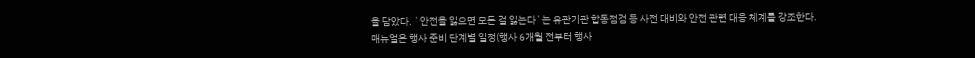을 담았다. `안전을 잃으면 모든 걸 잃는다`는 유관기관 합동점검 등 사전 대비와 안전 관련 대응 체계를 강조한다.
매뉴얼은 행사 준비 단계별 일정(행사 6개월 전부터 행사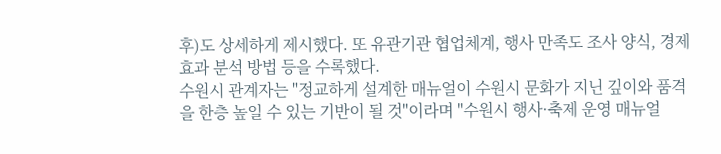후)도 상세하게 제시했다. 또 유관기관 협업체계, 행사 만족도 조사 양식, 경제효과 분석 방법 등을 수록했다.
수원시 관계자는 "정교하게 설계한 매뉴얼이 수원시 문화가 지닌 깊이와 품격을 한층 높일 수 있는 기반이 될 것"이라며 "수원시 행사·축제 운영 매뉴얼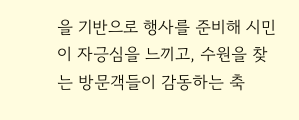을 기반으로 행사를 준비해 시민이 자긍심을 느끼고, 수원을 찾는 방문객들이 감동하는 축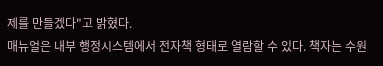제를 만들겠다"고 밝혔다.
매뉴얼은 내부 행정시스템에서 전자책 형태로 열람할 수 있다. 책자는 수원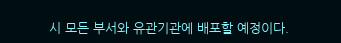시 모든 부서와 유관기관에 배포할 예정이다.